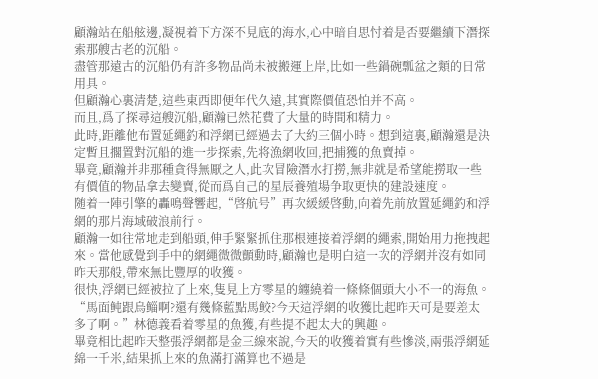顧瀚站在船舷邊,凝視着下方深不見底的海水,心中暗自思忖着是否要繼續下潛探索那艘古老的沉船。
盡管那遠古的沉船仍有許多物品尚未被搬運上岸,比如一些鍋碗瓢盆之類的日常用具。
但顧瀚心裏清楚,這些東西即便年代久遠,其實際價值恐怕并不高。
而且,爲了探尋這艘沉船,顧瀚已然花費了大量的時間和精力。
此時,距離他布置延繩釣和浮網已經過去了大約三個小時。想到這裏,顧瀚還是決定暫且擱置對沉船的進一步探索,先将漁網收回,把捕獲的魚賣掉。
畢竟,顧瀚并非那種貪得無厭之人,此次冒險潛水打撈,無非就是希望能撈取一些有價值的物品拿去變賣,從而爲自己的星辰養殖場争取更快的建設速度。
随着一陣引擎的轟鳴聲響起,“啓航号”再次緩緩啓動,向着先前放置延繩釣和浮網的那片海域破浪前行。
顧瀚一如往常地走到船頭,伸手緊緊抓住那根連接着浮網的繩索,開始用力拖拽起來。當他感覺到手中的網繩微微顫動時,顧瀚也是明白這一次的浮網并沒有如同昨天那般,帶來無比豐厚的收獲。
很快,浮網已經被拉了上來,隻見上方零星的纏繞着一條條個頭大小不一的海魚。
“馬面鲀跟烏鲻啊?還有幾條藍點馬鲛?今天這浮網的收獲比起昨天可是要差太多了啊。”林德義看着零星的魚獲,有些提不起太大的興趣。
畢竟相比起昨天整張浮網都是金三線來說,今天的收獲着實有些慘淡,兩張浮網延綿一千米,結果抓上來的魚滿打滿算也不過是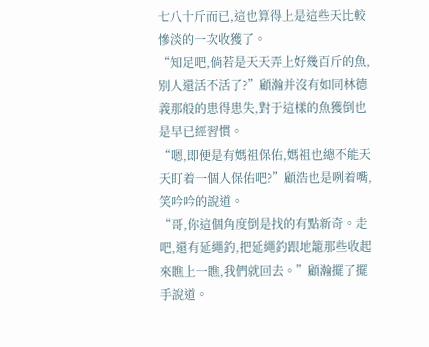七八十斤而已,這也算得上是這些天比較慘淡的一次收獲了。
“知足吧,倘若是天天弄上好幾百斤的魚,别人還活不活了?”顧瀚并沒有如同林德義那般的患得患失,對于這樣的魚獲倒也是早已經習慣。
“嗯,即便是有媽祖保佑,媽祖也總不能天天盯着一個人保佑吧?”顧浩也是咧着嘴,笑吟吟的說道。
“哥,你這個角度倒是找的有點新奇。走吧,還有延繩釣,把延繩釣跟地籠那些收起來瞧上一瞧,我們就回去。”顧瀚擺了擺手說道。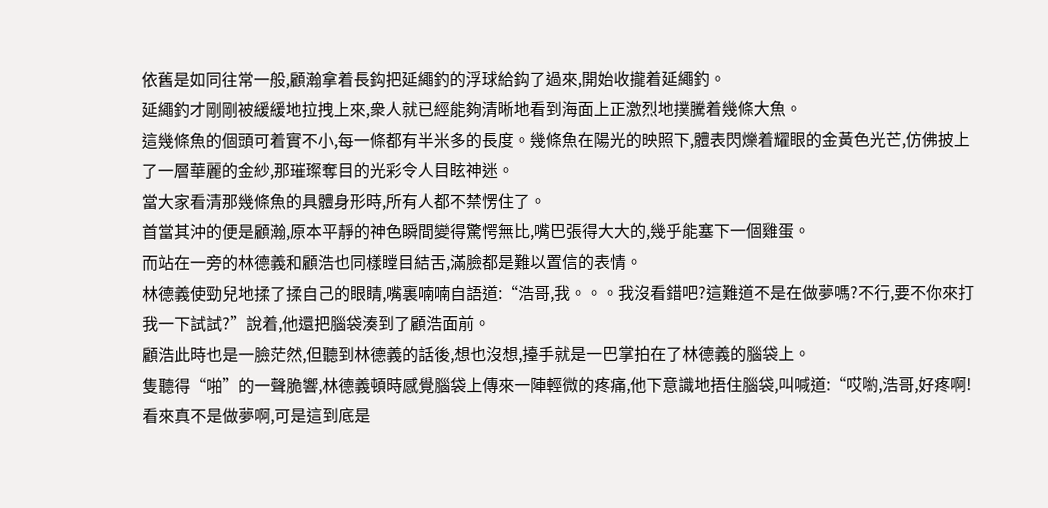依舊是如同往常一般,顧瀚拿着長鈎把延繩釣的浮球給鈎了過來,開始收攏着延繩釣。
延繩釣才剛剛被緩緩地拉拽上來,衆人就已經能夠清晰地看到海面上正激烈地撲騰着幾條大魚。
這幾條魚的個頭可着實不小,每一條都有半米多的長度。幾條魚在陽光的映照下,體表閃爍着耀眼的金黃色光芒,仿佛披上了一層華麗的金紗,那璀璨奪目的光彩令人目眩神迷。
當大家看清那幾條魚的具體身形時,所有人都不禁愣住了。
首當其沖的便是顧瀚,原本平靜的神色瞬間變得驚愕無比,嘴巴張得大大的,幾乎能塞下一個雞蛋。
而站在一旁的林德義和顧浩也同樣瞠目結舌,滿臉都是難以置信的表情。
林德義使勁兒地揉了揉自己的眼睛,嘴裏喃喃自語道:“浩哥,我。。。我沒看錯吧?這難道不是在做夢嗎?不行,要不你來打我一下試試?”說着,他還把腦袋湊到了顧浩面前。
顧浩此時也是一臉茫然,但聽到林德義的話後,想也沒想,擡手就是一巴掌拍在了林德義的腦袋上。
隻聽得“啪”的一聲脆響,林德義頓時感覺腦袋上傳來一陣輕微的疼痛,他下意識地捂住腦袋,叫喊道:“哎喲,浩哥,好疼啊!看來真不是做夢啊,可是這到底是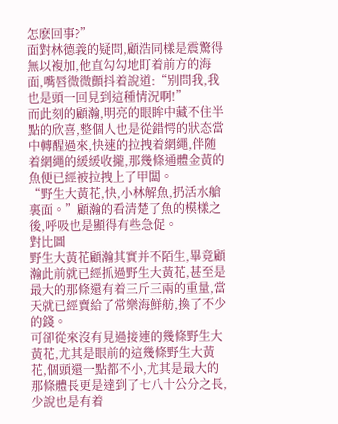怎麽回事?”
面對林德義的疑問,顧浩同樣是震驚得無以複加,他直勾勾地盯着前方的海面,嘴唇微微顫抖着說道:“别問我,我也是頭一回見到這種情況啊!”
而此刻的顧瀚,明亮的眼眸中藏不住半點的欣喜,整個人也是從錯愕的狀态當中轉醒過來,快速的拉拽着網繩,伴随着網繩的緩緩收攏,那幾條通體金黃的魚便已經被拉拽上了甲闆。
“野生大黃花,快,小林解魚,扔活水艙裏面。”顧瀚的看清楚了魚的模樣之後,呼吸也是顯得有些急促。
對比圖
野生大黃花顧瀚其實并不陌生,畢竟顧瀚此前就已經抓過野生大黃花,甚至是最大的那條還有着三斤三兩的重量,當天就已經賣給了常樂海鮮舫,換了不少的錢。
可卻從來沒有見過接連的幾條野生大黃花,尤其是眼前的這幾條野生大黃花,個頭還一點都不小,尤其是最大的那條體長更是達到了七八十公分之長,少說也是有着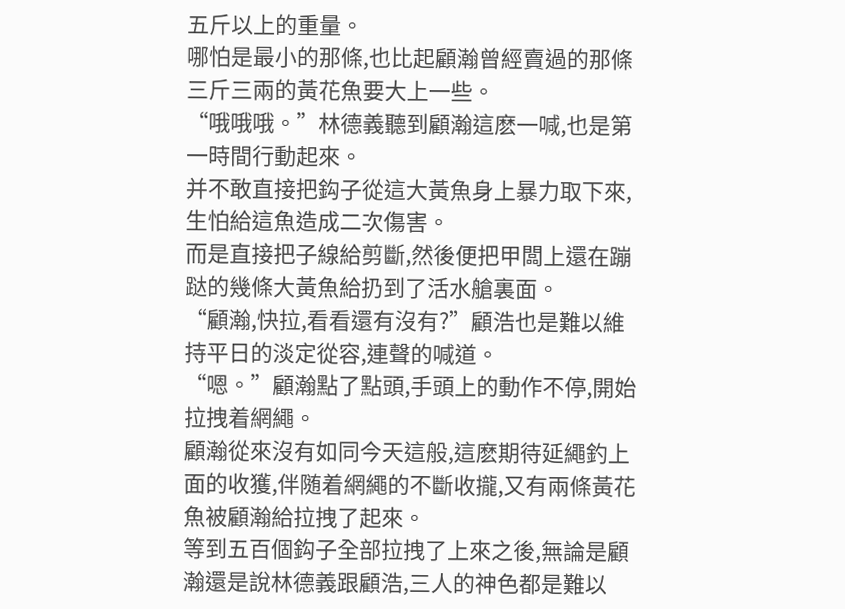五斤以上的重量。
哪怕是最小的那條,也比起顧瀚曾經賣過的那條三斤三兩的黃花魚要大上一些。
“哦哦哦。”林德義聽到顧瀚這麽一喊,也是第一時間行動起來。
并不敢直接把鈎子從這大黃魚身上暴力取下來,生怕給這魚造成二次傷害。
而是直接把子線給剪斷,然後便把甲闆上還在蹦跶的幾條大黃魚給扔到了活水艙裏面。
“顧瀚,快拉,看看還有沒有?”顧浩也是難以維持平日的淡定從容,連聲的喊道。
“嗯。”顧瀚點了點頭,手頭上的動作不停,開始拉拽着網繩。
顧瀚從來沒有如同今天這般,這麽期待延繩釣上面的收獲,伴随着網繩的不斷收攏,又有兩條黃花魚被顧瀚給拉拽了起來。
等到五百個鈎子全部拉拽了上來之後,無論是顧瀚還是說林德義跟顧浩,三人的神色都是難以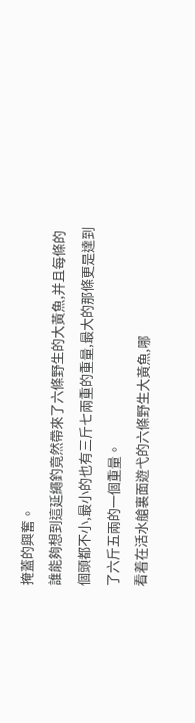掩蓋的興奮。
誰能夠想到這延繩釣竟然帶來了六條野生的大黃魚,并且每條的個頭都不小,最小的也有三斤七兩重的重量,最大的那條更是達到了六斤五兩的一個重量。
看着在活水艙裏面遊弋的六條野生大黃魚,哪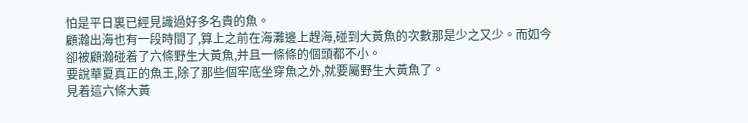怕是平日裏已經見識過好多名貴的魚。
顧瀚出海也有一段時間了,算上之前在海灘邊上趕海,碰到大黃魚的次數那是少之又少。而如今卻被顧瀚碰着了六條野生大黃魚,并且一條條的個頭都不小。
要說華夏真正的魚王,除了那些個牢底坐穿魚之外,就要屬野生大黃魚了。
見着這六條大黃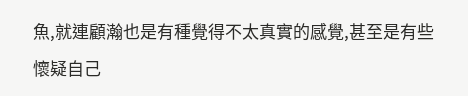魚,就連顧瀚也是有種覺得不太真實的感覺,甚至是有些懷疑自己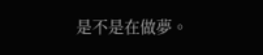是不是在做夢。